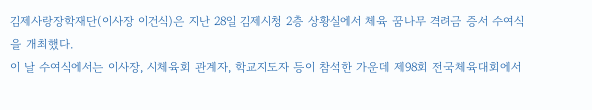김제사랑장학재단(이사장 이건식)은 지난 28일 김제시청 2층 상황실에서 체육 꿈나무 격려금 증서 수여식을 개최했다.
이 날 수여식에서는 이사장, 시체육회 관계자, 학교지도자 등이 참석한 가운데 제98회 전국체육대회에서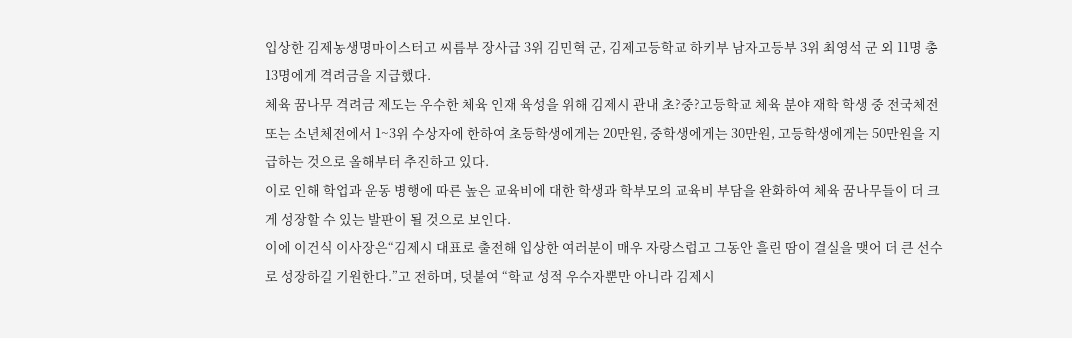입상한 김제농생명마이스터고 씨름부 장사급 3위 김민혁 군, 김제고등학교 하키부 남자고등부 3위 최영석 군 외 11명 총 13명에게 격려금을 지급했다.
체육 꿈나무 격려금 제도는 우수한 체육 인재 육성을 위해 김제시 관내 초?중?고등학교 체육 분야 재학 학생 중 전국체전 또는 소년체전에서 1~3위 수상자에 한하여 초등학생에게는 20만원, 중학생에게는 30만원, 고등학생에게는 50만원을 지급하는 것으로 올해부터 추진하고 있다.
이로 인해 학업과 운동 병행에 따른 높은 교육비에 대한 학생과 학부모의 교육비 부담을 완화하여 체육 꿈나무들이 더 크게 성장할 수 있는 발판이 될 것으로 보인다.
이에 이건식 이사장은“김제시 대표로 출전해 입상한 여러분이 매우 자랑스럽고 그동안 흘린 땀이 결실을 맺어 더 큰 선수로 성장하길 기원한다.”고 전하며, 덧붙여 “학교 성적 우수자뿐만 아니라 김제시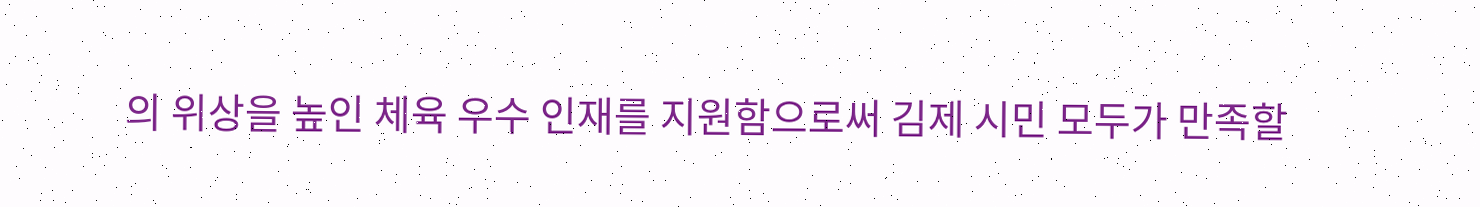의 위상을 높인 체육 우수 인재를 지원함으로써 김제 시민 모두가 만족할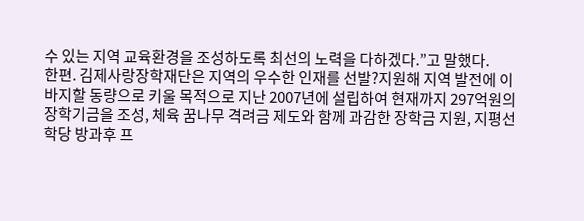수 있는 지역 교육환경을 조성하도록 최선의 노력을 다하겠다.”고 말했다.
한편. 김제사랑장학재단은 지역의 우수한 인재를 선발?지원해 지역 발전에 이바지할 동량으로 키울 목적으로 지난 2007년에 설립하여 현재까지 297억원의 장학기금을 조성, 체육 꿈나무 격려금 제도와 함께 과감한 장학금 지원, 지평선학당 방과후 프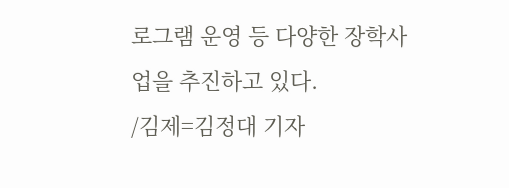로그램 운영 등 다양한 장학사업을 추진하고 있다.
/김제=김정대 기자